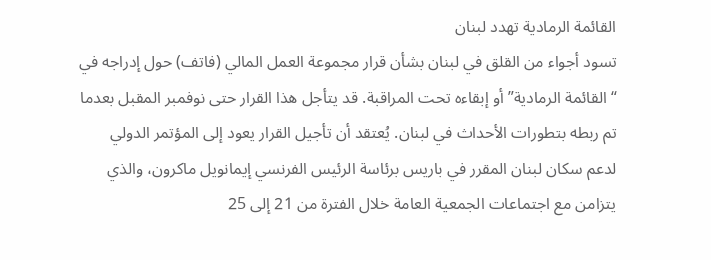القائمة الرمادية تهدد لبنان
تسود أجواء من القلق في لبنان بشأن قرار مجموعة العمل المالي (فاتف) حول إدراجه في “القائمة الرمادية” أو إبقاءه تحت المراقبة. قد يتأجل هذا القرار حتى نوفمبر المقبل بعدما تم ربطه بتطورات الأحداث في لبنان. يُعتقد أن تأجيل القرار يعود إلى المؤتمر الدولي لدعم سكان لبنان المقرر في باريس برئاسة الرئيس الفرنسي إيمانويل ماكرون، والذي يتزامن مع اجتماعات الجمعية العامة خلال الفترة من 21 إلى 25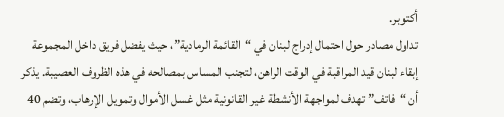أكتوبر.
تداول مصادر حول احتمال إدراج لبنان في “القائمة الرمادية”، حيث يفضل فريق داخل المجموعة إبقاء لبنان قيد المراقبة في الوقت الراهن، لتجنب المساس بمصالحه في هذه الظروف العصيبة. يذكر أن “فاتف” تهدف لمواجهة الأنشطة غير القانونية مثل غسل الأموال وتمويل الإرهاب، وتضم 40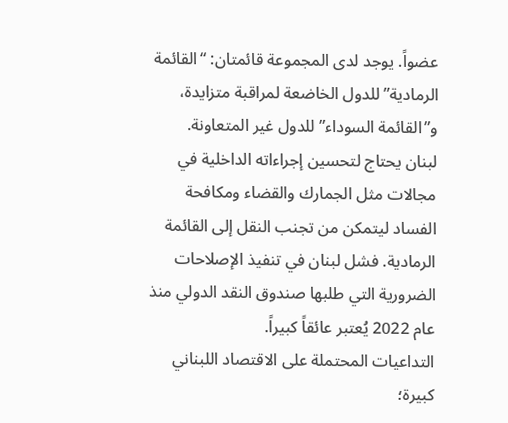عضواً. يوجد لدى المجموعة قائمتان: “القائمة الرمادية” للدول الخاضعة لمراقبة متزايدة، و”القائمة السوداء” للدول غير المتعاونة.
لبنان يحتاج لتحسين إجراءاته الداخلية في مجالات مثل الجمارك والقضاء ومكافحة الفساد ليتمكن من تجنب النقل إلى القائمة الرمادية. فشل لبنان في تنفيذ الإصلاحات الضرورية التي طلبها صندوق النقد الدولي منذ عام 2022 يُعتبر عائقاً كبيراً.
التداعيات المحتملة على الاقتصاد اللبناني كبيرة؛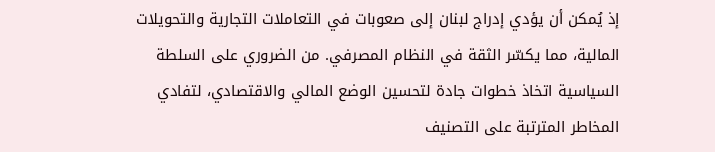إذ يُمكن أن يؤدي إدراج لبنان إلى صعوبات في التعاملات التجارية والتحويلات المالية، مما يكسّر الثقة في النظام المصرفي. من الضروري على السلطة السياسية اتخاذ خطوات جادة لتحسين الوضع المالي والاقتصادي، لتفادي المخاطر المترتبة على التصنيف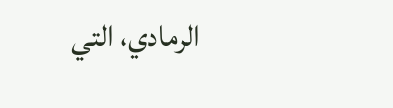الرمادي، التي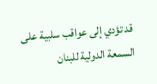قد تؤدي إلى عواقب سلبية على السمعة الدولية للبنان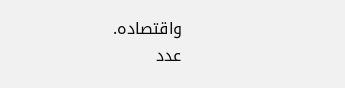واقتصاده.
عدد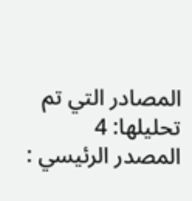المصادر التي تم تحليلها: 4
المصدر الرئيسي :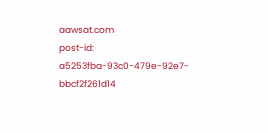aawsat.com
post-id: a5253fba-93c0-479e-92e7-bbcf2f261d14